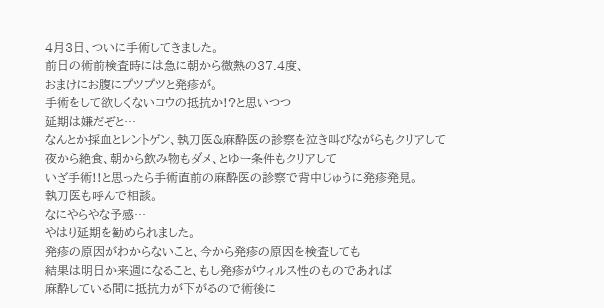4月3日、ついに手術してきました。
前日の術前検査時には急に朝から微熱の37.4度、
おまけにお腹にプツプツと発疹が。
手術をして欲しくないコウの抵抗か!?と思いつつ
延期は嫌だぞと…
なんとか採血とレントゲン、執刀医&麻酔医の診察を泣き叫びながらもクリアして
夜から絶食、朝から飲み物もダメ、とゆー条件もクリアして
いざ手術!!と思ったら手術直前の麻酔医の診察で背中じゅうに発疹発見。
執刀医も呼んで相談。
なにやらやな予感…
やはり延期を勧められました。
発疹の原因がわからないこと、今から発疹の原因を検査しても
結果は明日か来週になること、もし発疹がウィルス性のものであれば
麻酔している間に抵抗力が下がるので術後に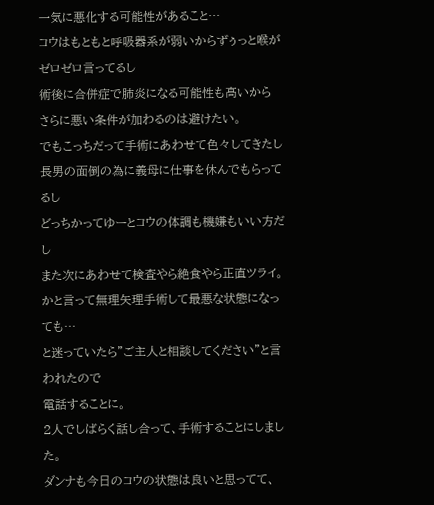一気に悪化する可能性があること…
コウはもともと呼吸器系が弱いからずぅっと喉がゼロゼロ言ってるし
術後に合併症で肺炎になる可能性も高いから
さらに悪い条件が加わるのは避けたい。
でもこっちだって手術にあわせて色々してきたし
長男の面倒の為に義母に仕事を休んでもらってるし
どっちかってゆーとコウの体調も機嫌もいい方だし
また次にあわせて検査やら絶食やら正直ツライ。
かと言って無理矢理手術して最悪な状態になっても…
と迷っていたら”ご主人と相談してください”と言われたので
電話することに。
2人でしばらく話し合って、手術することにしました。
ダンナも今日のコウの状態は良いと思ってて、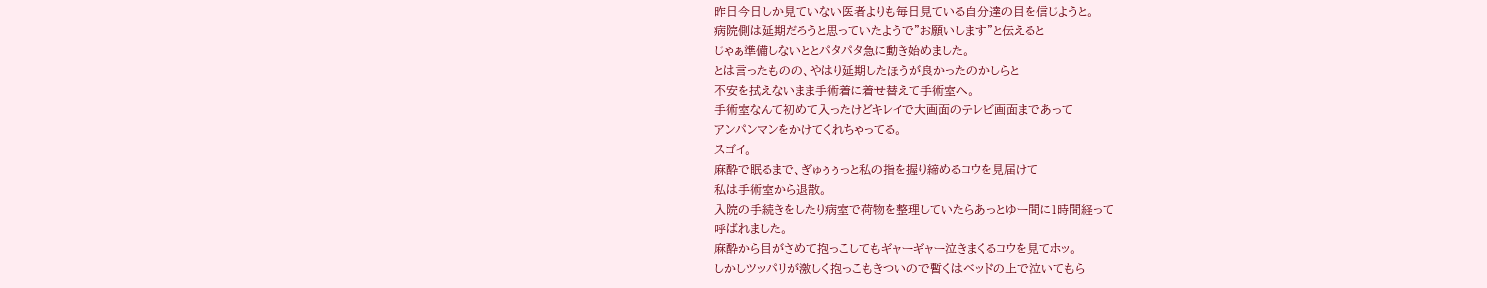昨日今日しか見ていない医者よりも毎日見ている自分達の目を信じようと。
病院側は延期だろうと思っていたようで”お願いします”と伝えると
じゃぁ準備しないととパタパタ急に動き始めました。
とは言ったものの、やはり延期したほうが良かったのかしらと
不安を拭えないまま手術着に着せ替えて手術室へ。
手術室なんて初めて入ったけどキレイで大画面のテレビ画面まであって
アンパンマンをかけてくれちゃってる。
スゴイ。
麻酔で眠るまで、ぎゅぅぅっと私の指を握り締めるコウを見届けて
私は手術室から退散。
入院の手続きをしたり病室で荷物を整理していたらあっとゆー間に1時間経って
呼ばれました。
麻酔から目がさめて抱っこしてもギャーギャー泣きまくるコウを見てホッ。
しかしツッパリが激しく抱っこもきついので暫くはベッドの上で泣いてもら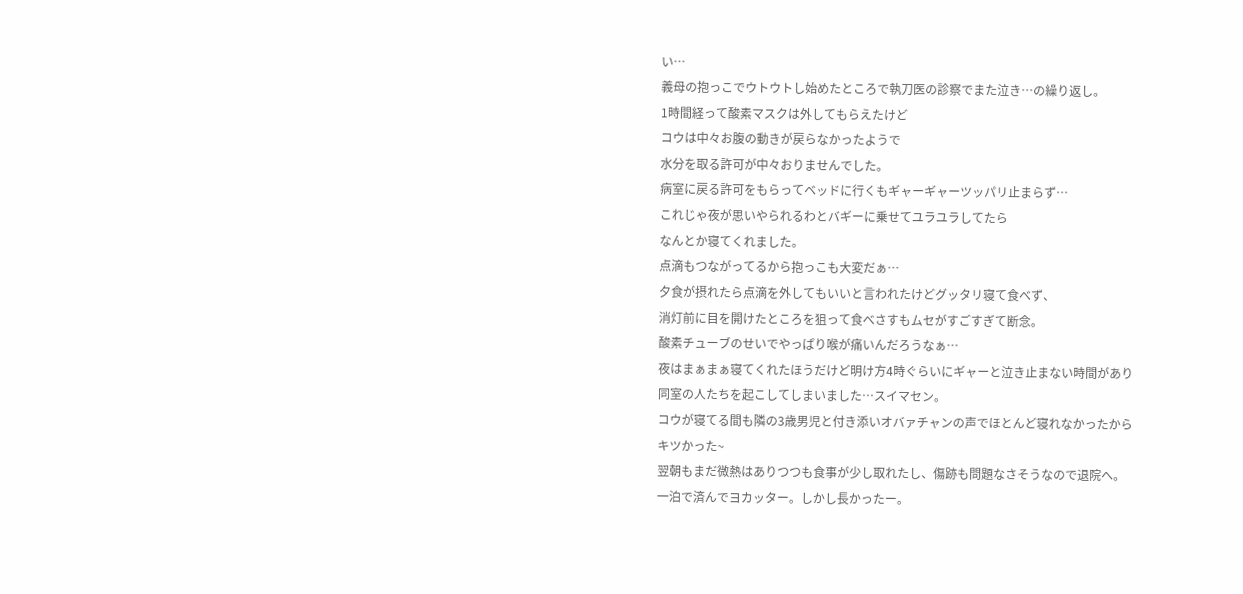い…
義母の抱っこでウトウトし始めたところで執刀医の診察でまた泣き…の繰り返し。
1時間経って酸素マスクは外してもらえたけど
コウは中々お腹の動きが戻らなかったようで
水分を取る許可が中々おりませんでした。
病室に戻る許可をもらってベッドに行くもギャーギャーツッパリ止まらず…
これじゃ夜が思いやられるわとバギーに乗せてユラユラしてたら
なんとか寝てくれました。
点滴もつながってるから抱っこも大変だぁ…
夕食が摂れたら点滴を外してもいいと言われたけどグッタリ寝て食べず、
消灯前に目を開けたところを狙って食べさすもムセがすごすぎて断念。
酸素チューブのせいでやっぱり喉が痛いんだろうなぁ…
夜はまぁまぁ寝てくれたほうだけど明け方4時ぐらいにギャーと泣き止まない時間があり
同室の人たちを起こしてしまいました…スイマセン。
コウが寝てる間も隣の3歳男児と付き添いオバァチャンの声でほとんど寝れなかったから
キツかった~
翌朝もまだ微熱はありつつも食事が少し取れたし、傷跡も問題なさそうなので退院へ。
一泊で済んでヨカッター。しかし長かったー。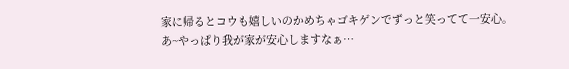家に帰るとコウも嬉しいのかめちゃゴキゲンでずっと笑ってて一安心。
あ~やっぱり我が家が安心しますなぁ…